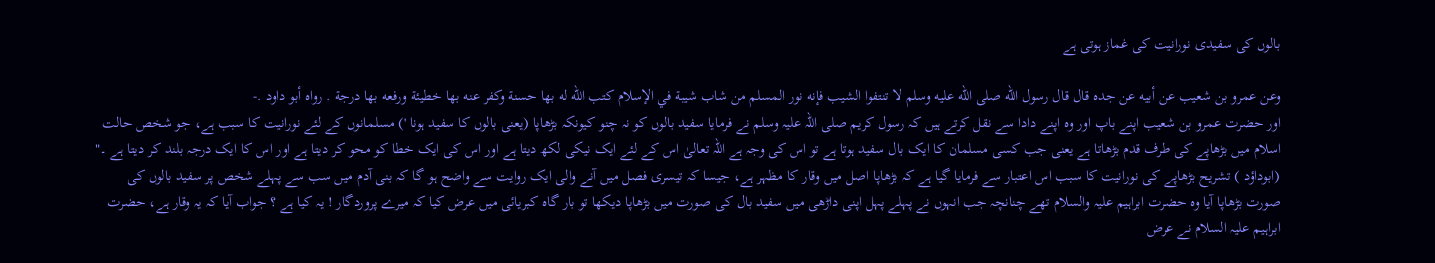بالوں کی سفیدی نورانیت کی غماز ہوتی ہے

وعن عمرو بن شعيب عن أبيه عن جده قال قال رسول الله صلى الله عليه وسلم لا تنتفوا الشيب فإنه نور المسلم من شاب شيبة في الإسلام كتب الله له بها حسنة وكفر عنه بها خطيئة ورفعه بها درجة . رواه أبو داود .-
اور حضرت عمرو بن شعیب اپنے باپ اور وہ اپنے دادا سے نقل کرتے ہیں کہ رسول کریم صلی اللہ علیہ وسلم نے فرمایا سفید بالوں کو نہ چنو کیونکہ بڑھاپا (یعنی بالوں کا سفید ہونا ') مسلمانوں کے لئے نورانیت کا سبب ہے، جو شخص حالت اسلام میں بڑھاپے کی طرف قدم بڑھاتا ہے یعنی جب کسی مسلمان کا ایک بال سفید ہوتا ہے تو اس کی وجہ ہے اللہ تعالیٰ اس کے لئے ایک نیکی لکھ دیتا ہے اور اس کی ایک خطا کو محو کر دیتا ہے اور اس کا ایک درجہ بلند کر دیتا ہے ۔" (ابوداؤد ) تشریح بڑھاپے کی نورانیت کا سبب اس اعتبار سے فرمایا گیا ہے کہ بڑھاپا اصل میں وقار کا مظہر ہے، جیسا کہ تیسری فصل میں آنے والی ایک روایت سے واضح ہو گا کہ بنی آدم میں سب سے پہلے شخص پر سفید بالوں کی صورت بڑھاپا آیا وہ حضرت ابراہیم علیہ والسلام تھے چنانچہ جب انہوں نے پہلے پہل اپنی داڑھی میں سفید بال کی صورت میں بڑھاپا دیکھا تو بار گاہ کبریائی میں عرض کیا کہ میرے پروردگار ! یہ کیا ہے ؟ جواب آیا کہ یہ وقار ہے، حضرت ابراہیم علیہ السلام نے عرض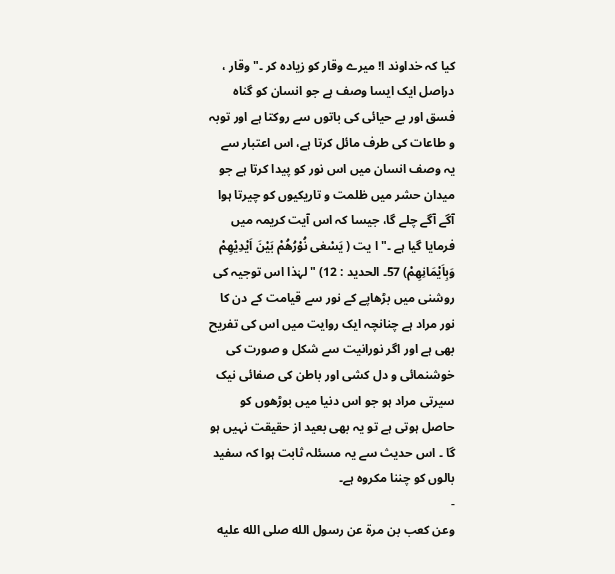کیا کہ خداوند ا! میرے وقار کو زیادہ کر ۔" وقار ، دراصل ایک ایسا وصف ہے جو انسان کو گناہ فسق اور بے حیائی کی باتوں سے روکتا ہے اور توبہ و طاعات کی طرف مائل کرتا ہے، اس اعتبار سے یہ وصف انسان میں اس نور کو پیدا کرتا ہے جو میدان حشر میں ظلمت و تاریکیوں کو چیرتا ہوا آگے آگے چلے گا، جیسا کہ اس آیت کریمہ میں فرمایا گیا ہے ۔" ا یت ( يَسْعٰى نُوْرُهُمْ بَيْنَ اَيْدِيْهِمْ وَبِاَيْمَانِهِمْ) 57۔ الحدید : 12) " لہٰذا اس توجیہ کی روشنی میں بڑھاپے کے نور سے قیامت کے دن کا نور مراد ہے چنانچہ ایک روایت میں اس کی تفریح بھی ہے اور اگر نورانیت سے شکل و صورت کی خوشنمائی و دل کشی اور باطن کی صفائی نیک سیرتی مراد ہو جو اس دنیا میں بوڑھوں کو حاصل ہوتی ہے تو یہ بھی بعید از حقیقت نہیں ہو گا ۔ اس حدیث سے یہ مسئلہ ثابت ہوا کہ سفید بالوں کو چننا مکروہ ہے۔
-
وعن كعب بن مرة عن رسول الله صلى الله عليه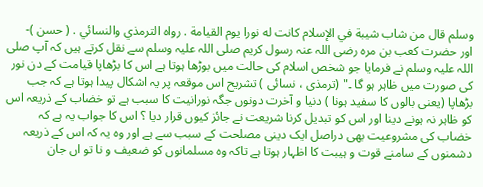وسلم قال من شاب شيبة في الإسلام كانت له نورا يوم القيامة . رواه الترمذي والنسائي . ( حسن )-
اور حضرت کعب بن مرہ رضی اللہ عنہ رسول کریم صلی اللہ علیہ وسلم سے نقل کرتے ہیں کہ آپ صلی اللہ علیہ وسلم نے فرمایا جو شخص اسلام کی حالت میں بوڑھا ہوتا ہے اس کا بڑھاپا قیامت کے دن نور کی صورت میں ظاہر ہو گا ۔" (ترمذی ، نسائی ) تشریح اس موقعہ پر یہ اشکال پیدا ہوتا ہے کہ جب بڑھاپا (یعنی بالوں کا سفید ہونا ) دنیا و آخرت دونوں جگہ نورانیت کا سبب ہے تو خضاب کے ذریعہ اس کو ظاہر نہ ہونے دینا اور اس کو تبدیل کرنا شریعت نے جائز کیوں قرار دیا ؟ اس کا جواب یہ ہے کہ خضاب کی مشروعیت بھی دراصل ایک دینی مصلحت کے سبب سے ہے اور وہ یہ کہ اس کے ذریعہ دشمنوں کے سامنے قوت و ہیبت کا اظہار ہوتا ہے تاکہ وہ مسلمانوں کو ضعیف و نا تو اں جان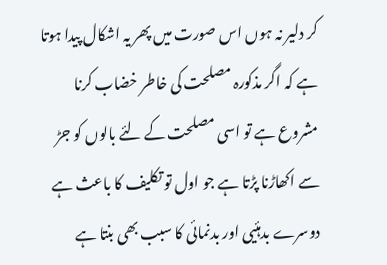کر دلیر نہ ہوں اس صورت میں پھر یہ اشکال پیدا ہوتا ہے کہ اگر مذکورہ مصلحت کی خاطر خضاب کرنا مشروع ہے تو اسی مصلحت کے لئے بالوں کو جڑ سے اکھاڑنا پڑتا ہے جو اول تو تکلیف کا باعث ہے دوسرے بدہئیی اور بدنمائی کا سبب بھی بنتا ہے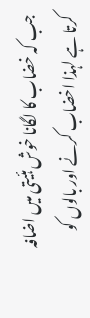جب کہ خضاب کا لگانا خوش ہئیتی میں اضافہ کرتا ہے لہذا اخضاب کرنے اور بالوں کو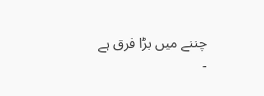چننے میں بڑا فرق ہے
-